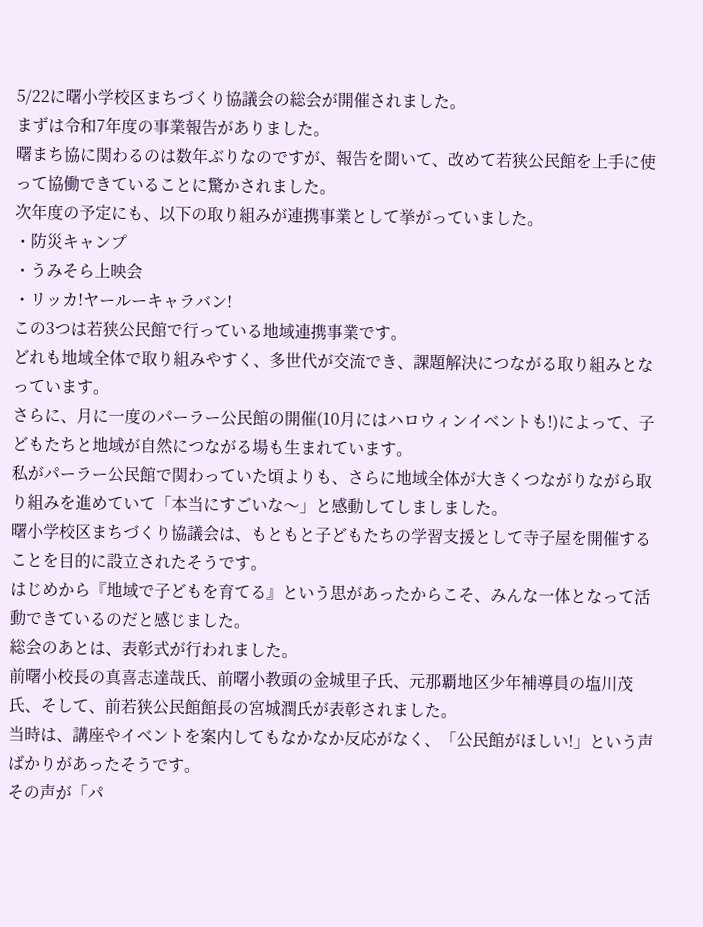5/22に曙小学校区まちづくり協議会の総会が開催されました。
まずは令和7年度の事業報告がありました。
曙まち協に関わるのは数年ぶりなのですが、報告を聞いて、改めて若狭公民館を上手に使って協働できていることに驚かされました。
次年度の予定にも、以下の取り組みが連携事業として挙がっていました。
・防災キャンプ
・うみそら上映会
・リッカ!ヤールーキャラバン!
この3つは若狭公民館で行っている地域連携事業です。
どれも地域全体で取り組みやすく、多世代が交流でき、課題解決につながる取り組みとなっています。
さらに、月に一度のパーラー公民館の開催(10月にはハロウィンイベントも!)によって、子どもたちと地域が自然につながる場も生まれています。
私がパーラー公民館で関わっていた頃よりも、さらに地域全体が大きくつながりながら取り組みを進めていて「本当にすごいな〜」と感動してしましました。
曙小学校区まちづくり協議会は、もともと子どもたちの学習支援として寺子屋を開催することを目的に設立されたそうです。
はじめから『地域で子どもを育てる』という思があったからこそ、みんな一体となって活動できているのだと感じました。
総会のあとは、表彰式が行われました。
前曙小校長の真喜志達哉氏、前曙小教頭の金城里子氏、元那覇地区少年補導員の塩川茂氏、そして、前若狭公民館館長の宮城潤氏が表彰されました。
当時は、講座やイベントを案内してもなかなか反応がなく、「公民館がほしい!」という声ばかりがあったそうです。
その声が「パ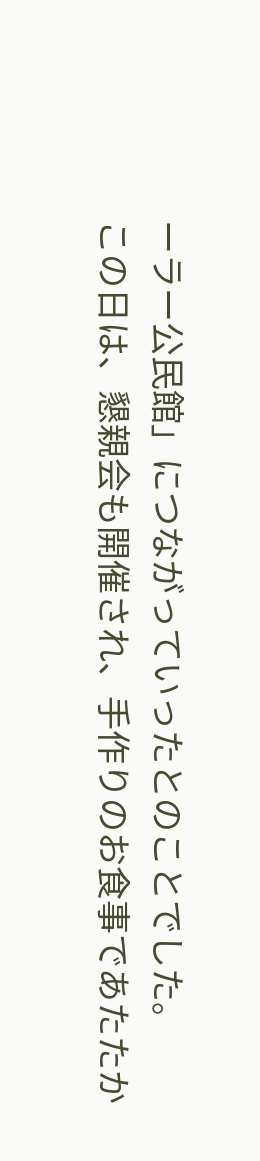ーラー公民館」につながっていったとのことでした。
この日は、懇親会も開催され、手作りのお食事であたたか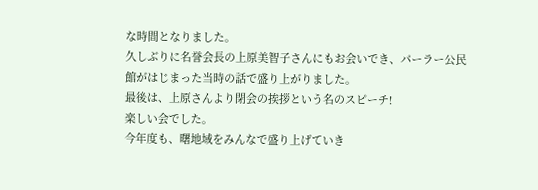な時間となりました。
久しぶりに名誉会長の上原美智子さんにもお会いでき、パーラー公民館がはじまった当時の話で盛り上がりました。
最後は、上原さんより閉会の挨拶という名のスピーチ!
楽しい会でした。
今年度も、曙地域をみんなで盛り上げていき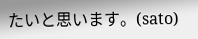たいと思います。(sato)